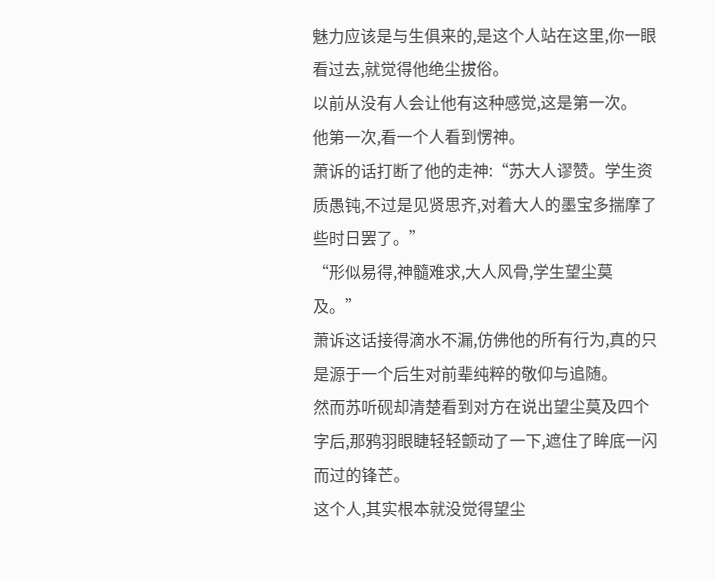魅力应该是与生俱来的,是这个人站在这里,你一眼看过去,就觉得他绝尘拔俗。
以前从没有人会让他有这种感觉,这是第一次。
他第一次,看一个人看到愣神。
萧诉的话打断了他的走神:“苏大人谬赞。学生资质愚钝,不过是见贤思齐,对着大人的墨宝多揣摩了些时日罢了。”
“形似易得,神髓难求,大人风骨,学生望尘莫及。”
萧诉这话接得滴水不漏,仿佛他的所有行为,真的只是源于一个后生对前辈纯粹的敬仰与追随。
然而苏听砚却清楚看到对方在说出望尘莫及四个字后,那鸦羽眼睫轻轻颤动了一下,遮住了眸底一闪而过的锋芒。
这个人,其实根本就没觉得望尘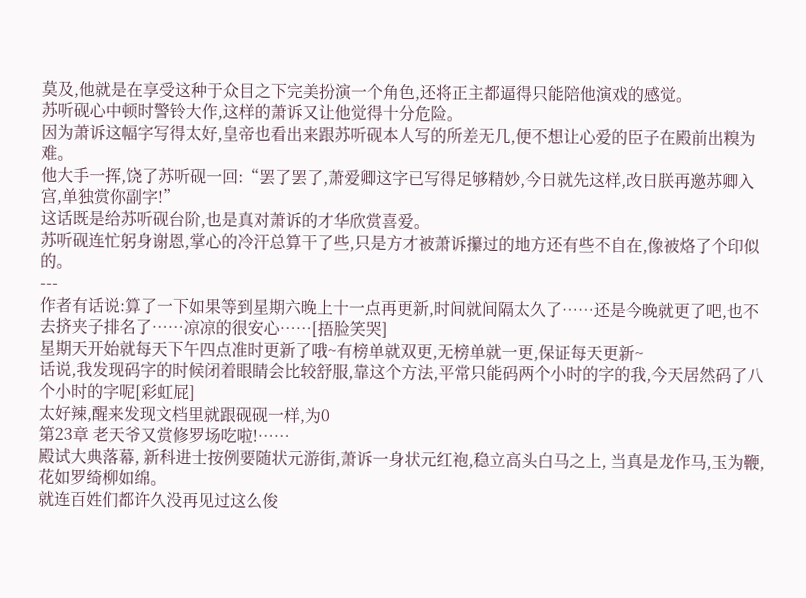莫及,他就是在享受这种于众目之下完美扮演一个角色,还将正主都逼得只能陪他演戏的感觉。
苏听砚心中顿时警铃大作,这样的萧诉又让他觉得十分危险。
因为萧诉这幅字写得太好,皇帝也看出来跟苏听砚本人写的所差无几,便不想让心爱的臣子在殿前出糗为难。
他大手一挥,饶了苏听砚一回:“罢了罢了,萧爱卿这字已写得足够精妙,今日就先这样,改日朕再邀苏卿入宫,单独赏你副字!”
这话既是给苏听砚台阶,也是真对萧诉的才华欣赏喜爱。
苏听砚连忙躬身谢恩,掌心的冷汗总算干了些,只是方才被萧诉攥过的地方还有些不自在,像被烙了个印似的。
---
作者有话说:算了一下如果等到星期六晚上十一点再更新,时间就间隔太久了……还是今晚就更了吧,也不去挤夹子排名了……凉凉的很安心……[捂脸笑哭]
星期天开始就每天下午四点准时更新了哦~有榜单就双更,无榜单就一更,保证每天更新~
话说,我发现码字的时候闭着眼睛会比较舒服,靠这个方法,平常只能码两个小时的字的我,今天居然码了八个小时的字呢[彩虹屁]
太好辣,醒来发现文档里就跟砚砚一样,为0
第23章 老天爷又赏修罗场吃啦!……
殿试大典落幕, 新科进士按例要随状元游街,萧诉一身状元红袍,稳立高头白马之上, 当真是龙作马,玉为鞭,花如罗绮柳如绵。
就连百姓们都许久没再见过这么俊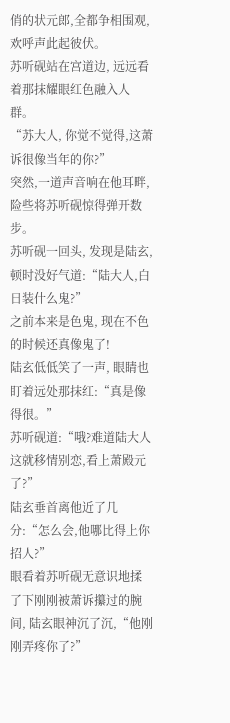俏的状元郎,全都争相围观,欢呼声此起彼伏。
苏听砚站在宫道边, 远远看着那抹耀眼红色融入人群。
“苏大人, 你觉不觉得,这萧诉很像当年的你?”
突然,一道声音响在他耳畔,险些将苏听砚惊得弹开数步。
苏听砚一回头, 发现是陆玄,顿时没好气道:“陆大人,白日装什么鬼?”
之前本来是色鬼, 现在不色的时候还真像鬼了!
陆玄低低笑了一声, 眼睛也盯着远处那抹红:“真是像得很。”
苏听砚道:“哦?难道陆大人这就移情别恋,看上萧殿元了?”
陆玄垂首离他近了几分:“怎么会,他哪比得上你招人?”
眼看着苏听砚无意识地揉了下刚刚被萧诉攥过的腕间, 陆玄眼神沉了沉,“他刚刚弄疼你了?”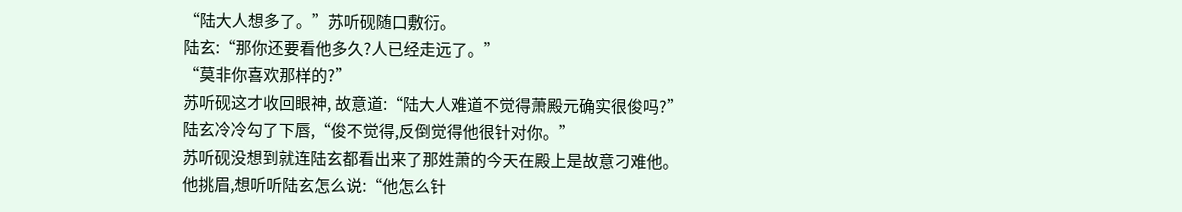“陆大人想多了。”苏听砚随口敷衍。
陆玄:“那你还要看他多久?人已经走远了。”
“莫非你喜欢那样的?”
苏听砚这才收回眼神, 故意道:“陆大人难道不觉得萧殿元确实很俊吗?”
陆玄冷冷勾了下唇,“俊不觉得,反倒觉得他很针对你。”
苏听砚没想到就连陆玄都看出来了那姓萧的今天在殿上是故意刁难他。
他挑眉,想听听陆玄怎么说:“他怎么针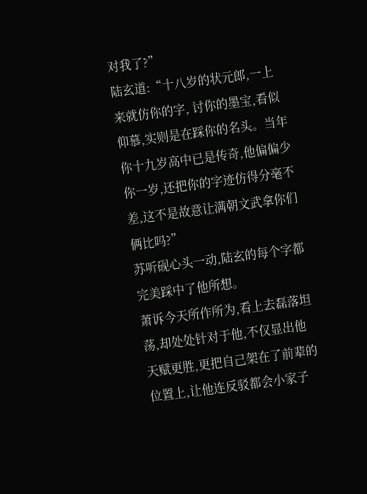对我了?”
陆玄道:“十八岁的状元郎,一上来就仿你的字, 讨你的墨宝,看似仰慕,实则是在踩你的名头。当年你十九岁高中已是传奇,他偏偏少你一岁,还把你的字迹仿得分毫不差,这不是故意让满朝文武拿你们俩比吗?”
苏听砚心头一动,陆玄的每个字都完美踩中了他所想。
萧诉今天所作所为,看上去磊落坦荡,却处处针对于他,不仅显出他天赋更胜,更把自己架在了前辈的位置上,让他连反驳都会小家子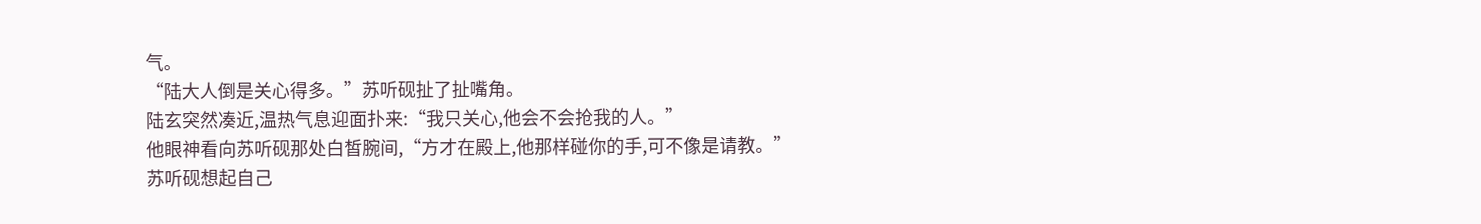气。
“陆大人倒是关心得多。”苏听砚扯了扯嘴角。
陆玄突然凑近,温热气息迎面扑来:“我只关心,他会不会抢我的人。”
他眼神看向苏听砚那处白皙腕间,“方才在殿上,他那样碰你的手,可不像是请教。”
苏听砚想起自己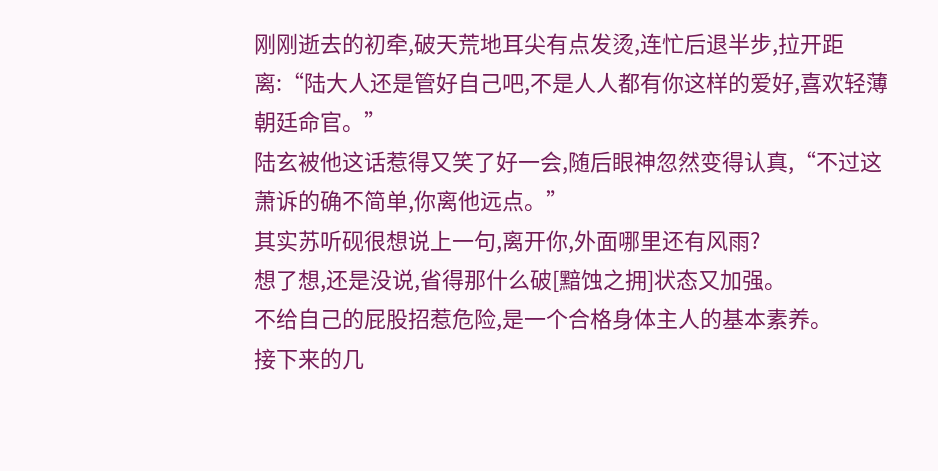刚刚逝去的初牵,破天荒地耳尖有点发烫,连忙后退半步,拉开距离:“陆大人还是管好自己吧,不是人人都有你这样的爱好,喜欢轻薄朝廷命官。”
陆玄被他这话惹得又笑了好一会,随后眼神忽然变得认真,“不过这萧诉的确不简单,你离他远点。”
其实苏听砚很想说上一句,离开你,外面哪里还有风雨?
想了想,还是没说,省得那什么破[黯蚀之拥]状态又加强。
不给自己的屁股招惹危险,是一个合格身体主人的基本素养。
接下来的几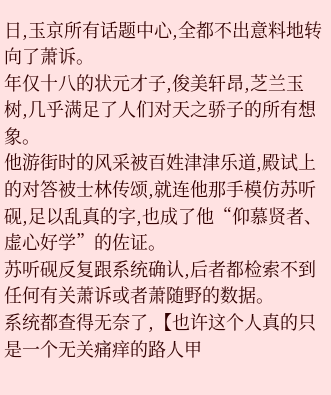日,玉京所有话题中心,全都不出意料地转向了萧诉。
年仅十八的状元才子,俊美轩昂,芝兰玉树,几乎满足了人们对天之骄子的所有想象。
他游街时的风采被百姓津津乐道,殿试上的对答被士林传颂,就连他那手模仿苏听砚,足以乱真的字,也成了他“仰慕贤者、虚心好学”的佐证。
苏听砚反复跟系统确认,后者都检索不到任何有关萧诉或者萧随野的数据。
系统都查得无奈了,【也许这个人真的只是一个无关痛痒的路人甲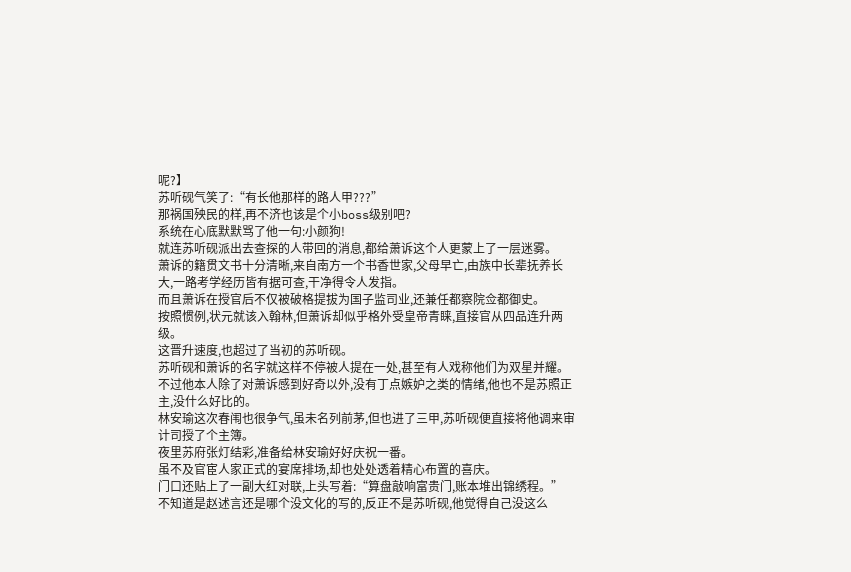呢?】
苏听砚气笑了:“有长他那样的路人甲???”
那祸国殃民的样,再不济也该是个小boss级别吧?
系统在心底默默骂了他一句:小颜狗!
就连苏听砚派出去查探的人带回的消息,都给萧诉这个人更蒙上了一层迷雾。
萧诉的籍贯文书十分清晰,来自南方一个书香世家,父母早亡,由族中长辈抚养长大,一路考学经历皆有据可查,干净得令人发指。
而且萧诉在授官后不仅被破格提拔为国子监司业,还兼任都察院佥都御史。
按照惯例,状元就该入翰林,但萧诉却似乎格外受皇帝青睐,直接官从四品连升两级。
这晋升速度,也超过了当初的苏听砚。
苏听砚和萧诉的名字就这样不停被人提在一处,甚至有人戏称他们为双星并耀。
不过他本人除了对萧诉感到好奇以外,没有丁点嫉妒之类的情绪,他也不是苏照正主,没什么好比的。
林安瑜这次春闱也很争气,虽未名列前茅,但也进了三甲,苏听砚便直接将他调来审计司授了个主簿。
夜里苏府张灯结彩,准备给林安瑜好好庆祝一番。
虽不及官宦人家正式的宴席排场,却也处处透着精心布置的喜庆。
门口还贴上了一副大红对联,上头写着:“算盘敲响富贵门,账本堆出锦绣程。”
不知道是赵述言还是哪个没文化的写的,反正不是苏听砚,他觉得自己没这么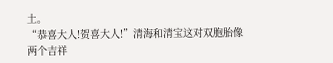土。
“恭喜大人!贺喜大人!”清海和清宝这对双胞胎像两个吉祥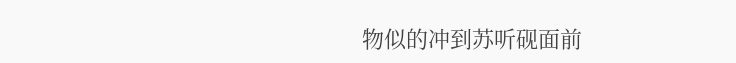物似的冲到苏听砚面前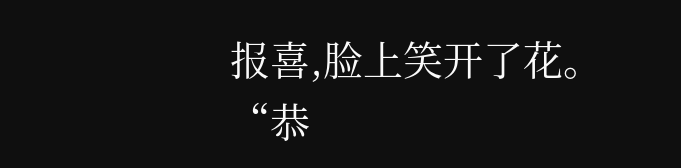报喜,脸上笑开了花。
“恭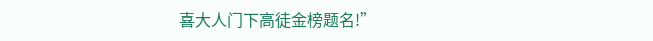喜大人门下高徒金榜题名!”